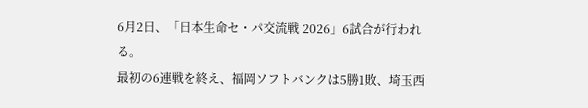6月2日、「日本生命セ・パ交流戦 2026」6試合が行われる。
最初の6連戦を終え、福岡ソフトバンクは5勝1敗、埼玉西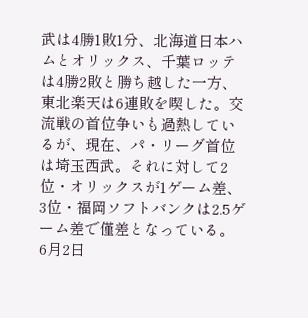武は4勝1敗1分、北海道日本ハムとオリックス、千葉ロッテは4勝2敗と勝ち越した一方、東北楽天は6連敗を喫した。交流戦の首位争いも過熱しているが、現在、パ・リーグ首位は埼玉西武。それに対して2位・オリックスが1ゲーム差、3位・福岡ソフトバンクは2.5ゲーム差で僅差となっている。
6月2日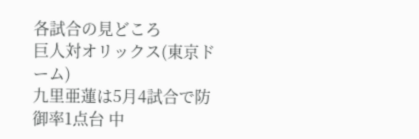各試合の見どころ
巨人対オリックス(東京ドーム)
九里亜蓮は5月4試合で防御率1点台 中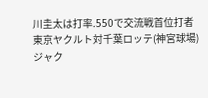川圭太は打率.550で交流戦首位打者
東京ヤクルト対千葉ロッテ(神宮球場)
ジャク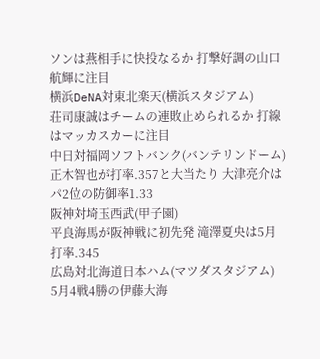ソンは燕相手に快投なるか 打撃好調の山口航輝に注目
横浜DeNA対東北楽天(横浜スタジアム)
荘司康誠はチームの連敗止められるか 打線はマッカスカーに注目
中日対福岡ソフトバンク(バンテリンドーム)
正木智也が打率.357と大当たり 大津亮介はパ2位の防御率1.33
阪神対埼玉西武(甲子園)
平良海馬が阪神戦に初先発 滝澤夏央は5月打率.345
広島対北海道日本ハム(マツダスタジアム)
5月4戦4勝の伊藤大海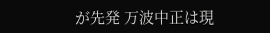が先発 万波中正は現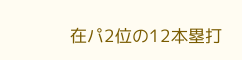在パ2位の12本塁打